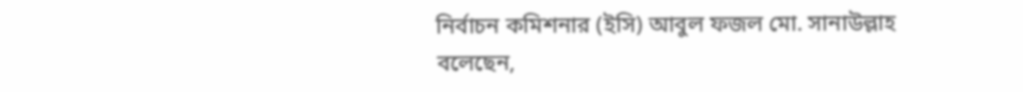নির্বাচন কমিশনার (ইসি) আবুল ফজল মো. সানাউল্লাহ বলেছেন,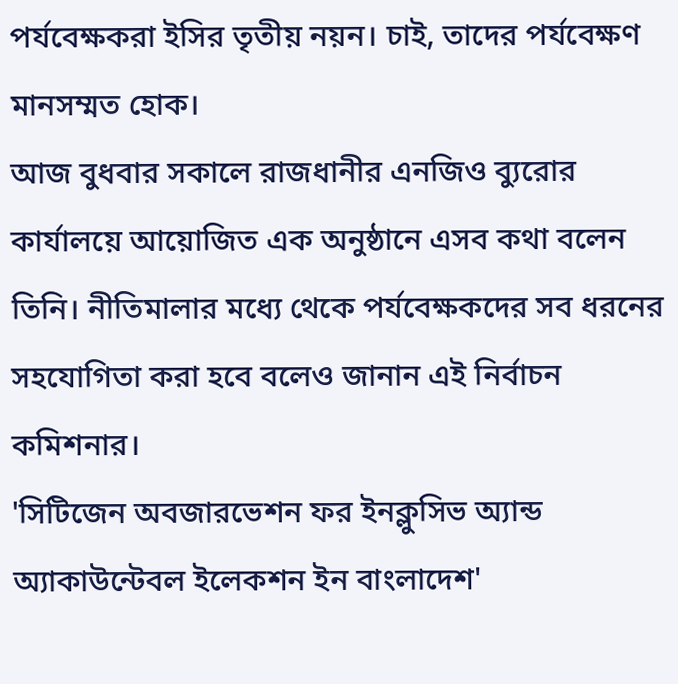পর্যবেক্ষকরা ইসির তৃতীয় নয়ন। চাই, তাদের পর্যবেক্ষণ মানসম্মত হোক।
আজ বুধবার সকালে রাজধানীর এনজিও ব্যুরোর কার্যালয়ে আয়োজিত এক অনুষ্ঠানে এসব কথা বলেন তিনি। নীতিমালার মধ্যে থেকে পর্যবেক্ষকদের সব ধরনের সহযোগিতা করা হবে বলেও জানান এই নির্বাচন কমিশনার।
'সিটিজেন অবজারভেশন ফর ইনক্লুসিভ অ্যান্ড অ্যাকাউন্টেবল ইলেকশন ইন বাংলাদেশ'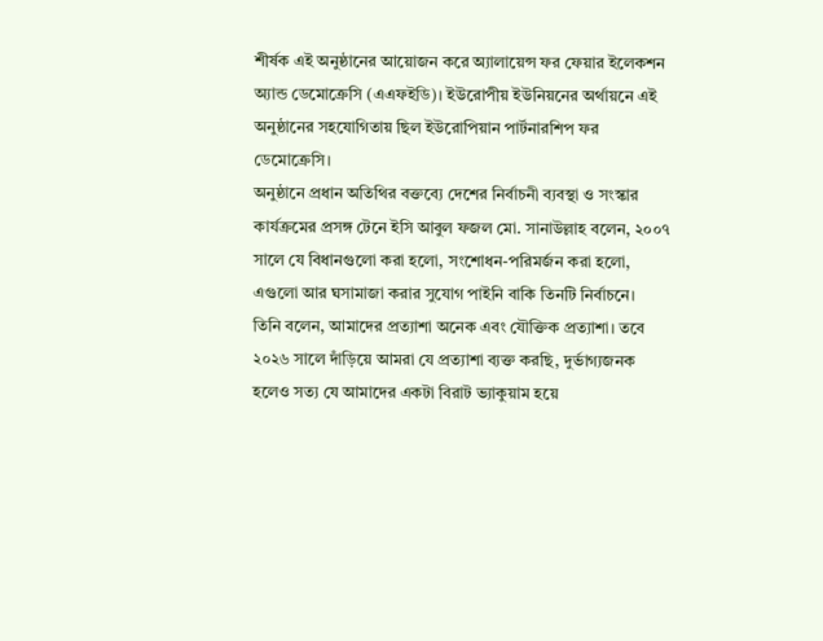শীর্ষক এই অনুষ্ঠানের আয়োজন করে অ্যালায়েন্স ফর ফেয়ার ইলেকশন অ্যান্ড ডেমোক্রেসি (এএফইডি)। ইউরোপীয় ইউনিয়নের অর্থায়নে এই অনুষ্ঠানের সহযোগিতায় ছিল ইউরোপিয়ান পার্টনারশিপ ফর ডেমোক্রেসি।
অনুষ্ঠানে প্রধান অতিথির বক্তব্যে দেশের নির্বাচনী ব্যবস্থা ও সংস্কার কার্যক্রমের প্রসঙ্গ টেনে ইসি আবুল ফজল মো. সানাউল্লাহ বলেন, ২০০৭ সালে যে বিধানগুলো করা হলো, সংশোধন-পরিমর্জন করা হলো, এগুলো আর ঘসামাজা করার সুযোগ পাইনি বাকি তিনটি নির্বাচনে।
তিনি বলেন, আমাদের প্রত্যাশা অনেক এবং যৌক্তিক প্রত্যাশা। তবে ২০২৬ সালে দাঁড়িয়ে আমরা যে প্রত্যাশা ব্যক্ত করছি, দুর্ভাগ্যজনক হলেও সত্য যে আমাদের একটা বিরাট ভ্যাকুয়াম হয়ে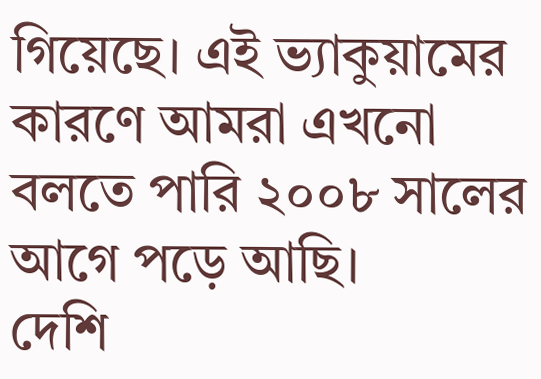গিয়েছে। এই ভ্যাকুয়ামের কারণে আমরা এখনো বলতে পারি ২০০৮ সালের আগে পড়ে আছি।
দেশি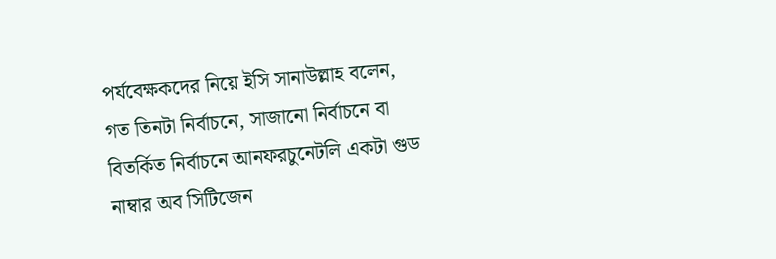পর্যবেক্ষকদের নিয়ে ইসি সানাউল্লাহ বলেন, গত তিনটা নির্বাচনে, সাজানো নির্বাচনে বা বিতর্কিত নির্বাচনে আনফরচুনেটলি একটা গুড নাম্বার অব সিটিজেন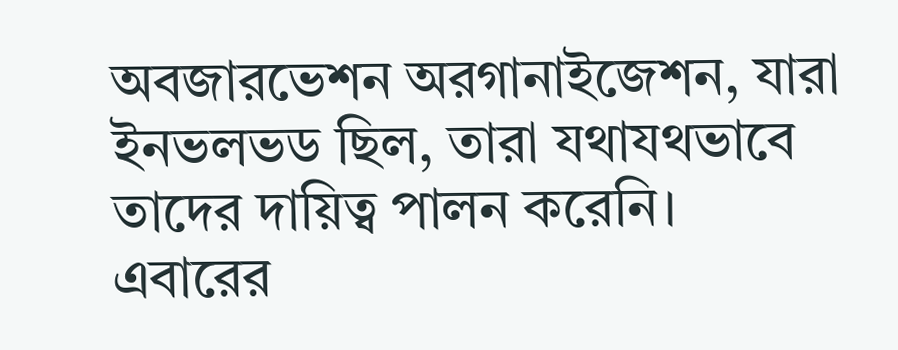অবজারভেশন অরগানাইজেশন, যারা ইনভলভড ছিল, তারা যথাযথভাবে তাদের দায়িত্ব পালন করেনি।
এবারের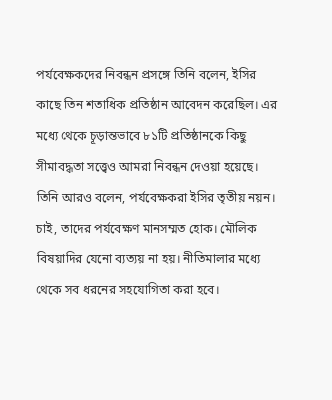পর্যবেক্ষকদের নিবন্ধন প্রসঙ্গে তিনি বলেন, ইসির কাছে তিন শতাধিক প্রতিষ্ঠান আবেদন করেছিল। এর মধ্যে থেকে চূড়ান্তভাবে ৮১টি প্রতিষ্ঠানকে কিছু সীমাবদ্ধতা সত্ত্বেও আমরা নিবন্ধন দেওয়া হয়েছে।
তিনি আরও বলেন, পর্যবেক্ষকরা ইসির তৃতীয় নয়ন। চাই, তাদের পর্যবেক্ষণ মানসম্মত হোক। মৌলিক বিষয়াদির যেনো ব্যত্যয় না হয়। নীতিমালার মধ্যে থেকে সব ধরনের সহযোগিতা করা হবে।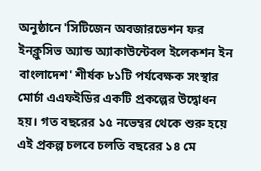অনুষ্ঠানে 'সিটিজেন অবজারভেশন ফর ইনক্লুসিভ অ্যান্ড অ্যাকাউন্টেবল ইলেকশন ইন বাংলাদেশ' শীর্ষক ৮১টি পর্যবেক্ষক সংস্থার মোর্চা এএফইডির একটি প্রকল্পের উদ্বোধন হয়। গত বছরের ১৫ নভেম্বর থেকে শুরু হয়ে এই প্রকল্প চলবে চলতি বছরের ১৪ মে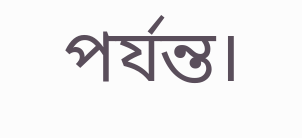পর্যন্ত।